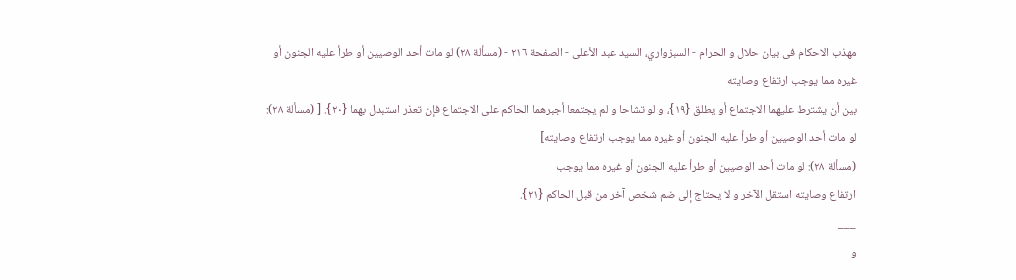مهذب الاحکام فی بیان حلال و الحرام - السبزواري، السيد عبد الأعلى - الصفحة ٢١٦ - (مسألة ٢٨) لو مات أحد الوصیین أو طرأ علیه الجنون أو غیره مما یوجب ارتفاع وصایته
بین أن یشترط علیهما الاجتماع أو یطلق {١٩}، و لو تشاحا و لم یجتمعا أجبرهما الحاکم علی الاجتماع فإن تعذر استبدل بهما {٢٠}. [ (مسألة ٢٨): لو مات أحد الوصیین أو طرأ علیه الجنون أو غیره مما یوجب ارتفاع وصایته]
(مسألة ٢٨): لو مات أحد الوصیین أو طرأ علیه الجنون أو غیره مما یوجب
ارتفاع وصایته استقل الآخر و لا یحتاج إلی ضم شخص آخر من قبل الحاکم {٢١}.
___
و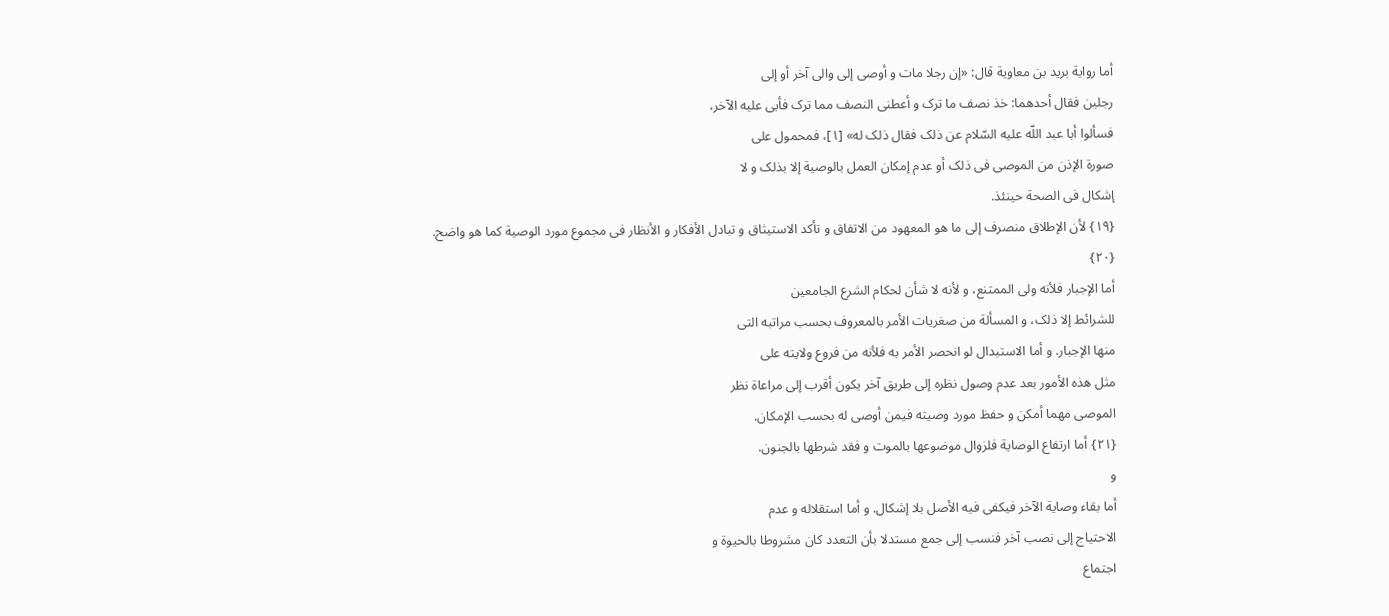أما روایة برید بن معاویة قال: «إن رجلا مات و أوصی إلی والی آخر أو إلی
رجلین فقال أحدهما: خذ نصف ما ترک و أعطنی النصف مما ترک فأبی علیه الآخر،
فسألوا أبا عبد اللّه علیه السّلام عن ذلک فقال ذلک له» [١]، فمحمول علی
صورة الإذن من الموصی فی ذلک أو عدم إمکان العمل بالوصیة إلا بذلک و لا
إشکال فی الصحة حینئذ.
{١٩} لأن الإطلاق منصرف إلی ما هو المعهود من الاتفاق و تأکد الاستیثاق و تبادل الأفکار و الأنظار فی مجموع مورد الوصیة کما هو واضح.
{٢٠}
أما الإجبار فلأنه ولی الممتنع، و لأنه لا شأن لحکام الشرع الجامعین
للشرائط إلا ذلک، و المسألة من صغریات الأمر بالمعروف بحسب مراتبه التی
منها الإجبار. و أما الاستبدال لو انحصر الأمر به فلأنه من فروع ولایته علی
مثل هذه الأمور بعد عدم وصول نظره إلی طریق آخر یکون أقرب إلی مراعاة نظر
الموصی مهما أمکن و حفظ مورد وصیته فیمن أوصی له بحسب الإمکان.
{٢١} أما ارتفاع الوصایة فلزوال موضوعها بالموت و فقد شرطها بالجنون.
و
أما بقاء وصایة الآخر فیکفی فیه الأصل بلا إشکال. و أما استقلاله و عدم
الاحتیاج إلی نصب آخر فنسب إلی جمع مستدلا بأن التعدد کان مشروطا بالحیوة و
اجتماع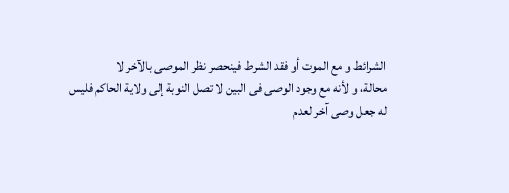الشرائط و مع الموت أو فقد الشرط فینحصر نظر الموصی بالآخر لا
محالة، و لأنه مع وجود الوصی فی البین لا تصل النوبة إلی ولایة الحاکم فلیس
له جعل وصی آخر لعدم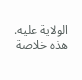الولایة علیه. هذه خلاصة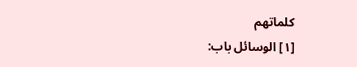کلماتهم
[١] الوسائل باب: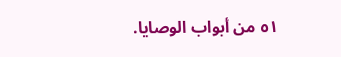٥١ من أبواب الوصایا.